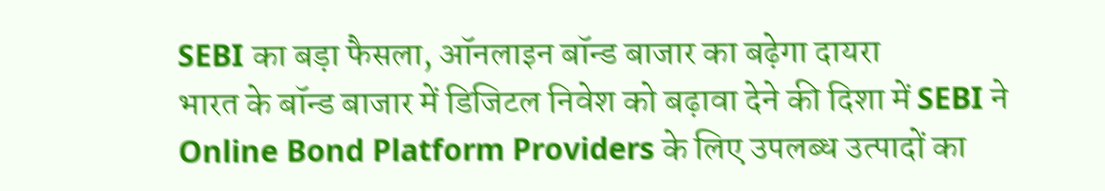SEBI का बड़ा फैसला, ऑनलाइन बॉन्ड बाजार का बढ़ेगा दायरा
भारत के बॉन्ड बाजार में डिजिटल निवेश को बढ़ावा देने की दिशा में SEBI ने Online Bond Platform Providers के लिए उपलब्ध उत्पादों का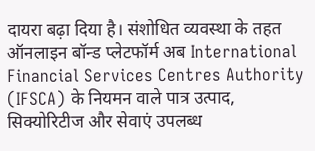दायरा बढ़ा दिया है। संशोधित व्यवस्था के तहत ऑनलाइन बॉन्ड प्लेटफॉर्म अब International Financial Services Centres Authority (IFSCA) के नियमन वाले पात्र उत्पाद, सिक्योरिटीज और सेवाएं उपलब्ध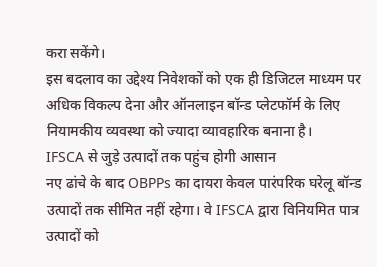करा सकेंगे।
इस बदलाव का उद्देश्य निवेशकों को एक ही डिजिटल माध्यम पर अधिक विकल्प देना और ऑनलाइन बॉन्ड प्लेटफॉर्म के लिए नियामकीय व्यवस्था को ज्यादा व्यावहारिक बनाना है।
IFSCA से जुड़े उत्पादों तक पहुंच होगी आसान
नए ढांचे के बाद OBPPs का दायरा केवल पारंपरिक घरेलू बॉन्ड उत्पादों तक सीमित नहीं रहेगा। वे IFSCA द्वारा विनियमित पात्र उत्पादों को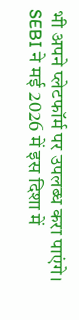भी अपने प्लेटफॉर्म पर उपलब्ध करा पाएंगे।
SEBI ने मई 2026 में इस दिशा में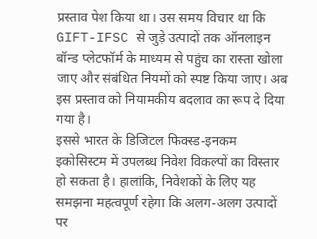प्रस्ताव पेश किया था। उस समय विचार था कि GIFT-IFSC से जुड़े उत्पादों तक ऑनलाइन बॉन्ड प्लेटफॉर्म के माध्यम से पहुंच का रास्ता खोला जाए और संबंधित नियमों को स्पष्ट किया जाए। अब इस प्रस्ताव को नियामकीय बदलाव का रूप दे दिया गया है।
इससे भारत के डिजिटल फिक्स्ड-इनकम इकोसिस्टम में उपलब्ध निवेश विकल्पों का विस्तार हो सकता है। हालांकि, निवेशकों के लिए यह समझना महत्वपूर्ण रहेगा कि अलग-अलग उत्पादों पर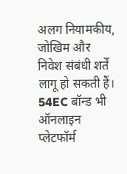अलग नियामकीय, जोखिम और निवेश संबंधी शर्तें लागू हो सकती हैं।
54EC बॉन्ड भी ऑनलाइन प्लेटफॉर्म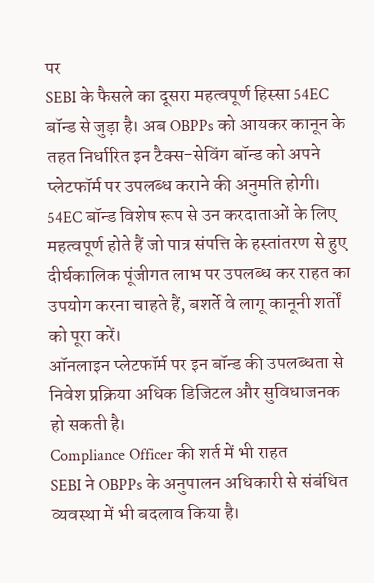पर
SEBI के फैसले का दूसरा महत्वपूर्ण हिस्सा 54EC बॉन्ड से जुड़ा है। अब OBPPs को आयकर कानून के तहत निर्धारित इन टैक्स-सेविंग बॉन्ड को अपने प्लेटफॉर्म पर उपलब्ध कराने की अनुमति होगी।
54EC बॉन्ड विशेष रूप से उन करदाताओं के लिए महत्वपूर्ण होते हैं जो पात्र संपत्ति के हस्तांतरण से हुए दीर्घकालिक पूंजीगत लाभ पर उपलब्ध कर राहत का उपयोग करना चाहते हैं, बशर्ते वे लागू कानूनी शर्तों को पूरा करें।
ऑनलाइन प्लेटफॉर्म पर इन बॉन्ड की उपलब्धता से निवेश प्रक्रिया अधिक डिजिटल और सुविधाजनक हो सकती है।
Compliance Officer की शर्त में भी राहत
SEBI ने OBPPs के अनुपालन अधिकारी से संबंधित व्यवस्था में भी बदलाव किया है।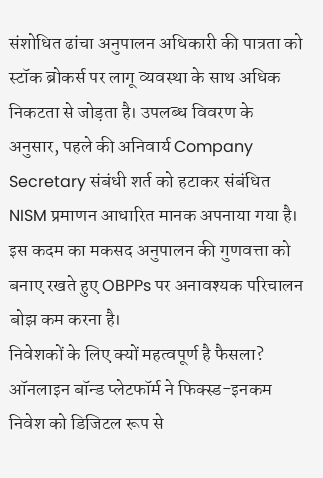संशोधित ढांचा अनुपालन अधिकारी की पात्रता को स्टॉक ब्रोकर्स पर लागू व्यवस्था के साथ अधिक निकटता से जोड़ता है। उपलब्ध विवरण के अनुसार, पहले की अनिवार्य Company Secretary संबंधी शर्त को हटाकर संबंधित NISM प्रमाणन आधारित मानक अपनाया गया है।
इस कदम का मकसद अनुपालन की गुणवत्ता को बनाए रखते हुए OBPPs पर अनावश्यक परिचालन बोझ कम करना है।
निवेशकों के लिए क्यों महत्वपूर्ण है फैसला?
ऑनलाइन बॉन्ड प्लेटफॉर्म ने फिक्स्ड-इनकम निवेश को डिजिटल रूप से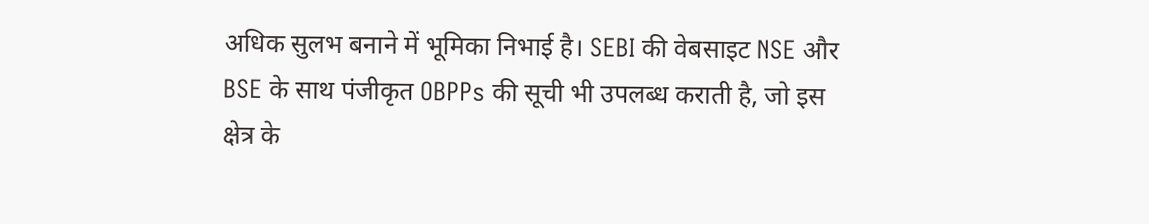अधिक सुलभ बनाने में भूमिका निभाई है। SEBI की वेबसाइट NSE और BSE के साथ पंजीकृत OBPPs की सूची भी उपलब्ध कराती है, जो इस क्षेत्र के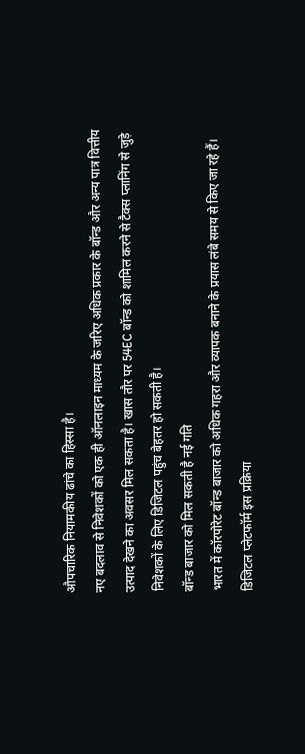औपचारिक नियामकीय ढांचे का हिस्सा है।
नए बदलाव से निवेशकों को एक ही ऑनलाइन माध्यम के जरिए अधिक प्रकार के बॉन्ड और अन्य पात्र वित्तीय उत्पाद देखने का अवसर मिल सकता है। खास तौर पर 54EC बॉन्ड को शामिल करने से टैक्स प्लानिंग से जुड़े निवेशकों के लिए डिजिटल पहुंच बेहतर हो सकती है।
बॉन्ड बाजार को मिल सकती है नई गति
भारत में कॉरपोरेट बॉन्ड बाजार को अधिक गहरा और व्यापक बनाने के प्रयास लंबे समय से किए जा रहे हैं। डिजिटल प्लेटफॉर्म इस प्रक्रिया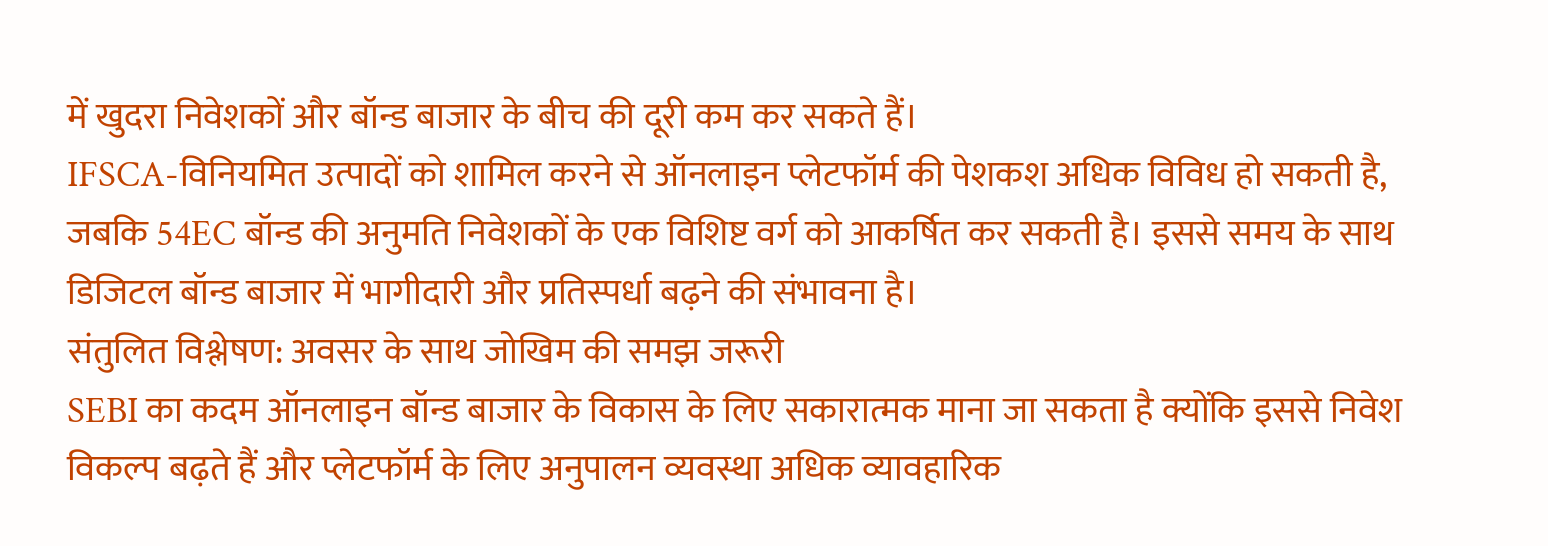में खुदरा निवेशकों और बॉन्ड बाजार के बीच की दूरी कम कर सकते हैं।
IFSCA-विनियमित उत्पादों को शामिल करने से ऑनलाइन प्लेटफॉर्म की पेशकश अधिक विविध हो सकती है, जबकि 54EC बॉन्ड की अनुमति निवेशकों के एक विशिष्ट वर्ग को आकर्षित कर सकती है। इससे समय के साथ डिजिटल बॉन्ड बाजार में भागीदारी और प्रतिस्पर्धा बढ़ने की संभावना है।
संतुलित विश्लेषण: अवसर के साथ जोखिम की समझ जरूरी
SEBI का कदम ऑनलाइन बॉन्ड बाजार के विकास के लिए सकारात्मक माना जा सकता है क्योंकि इससे निवेश विकल्प बढ़ते हैं और प्लेटफॉर्म के लिए अनुपालन व्यवस्था अधिक व्यावहारिक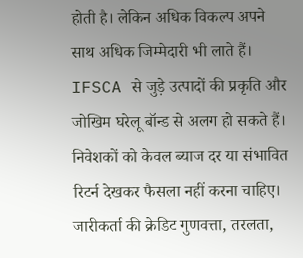होती है। लेकिन अधिक विकल्प अपने साथ अधिक जिम्मेदारी भी लाते हैं।
IFSCA से जुड़े उत्पादों की प्रकृति और जोखिम घरेलू बॉन्ड से अलग हो सकते हैं। निवेशकों को केवल ब्याज दर या संभावित रिटर्न देखकर फैसला नहीं करना चाहिए। जारीकर्ता की क्रेडिट गुणवत्ता, तरलता,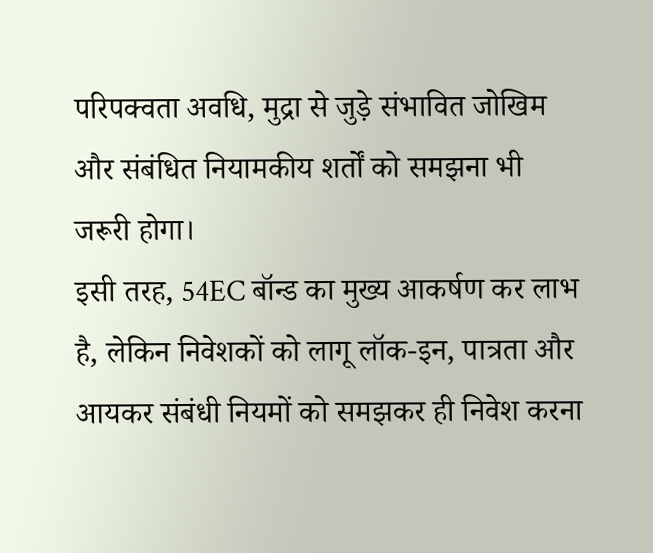परिपक्वता अवधि, मुद्रा से जुड़े संभावित जोखिम और संबंधित नियामकीय शर्तों को समझना भी जरूरी होगा।
इसी तरह, 54EC बॉन्ड का मुख्य आकर्षण कर लाभ है, लेकिन निवेशकों को लागू लॉक-इन, पात्रता और आयकर संबंधी नियमों को समझकर ही निवेश करना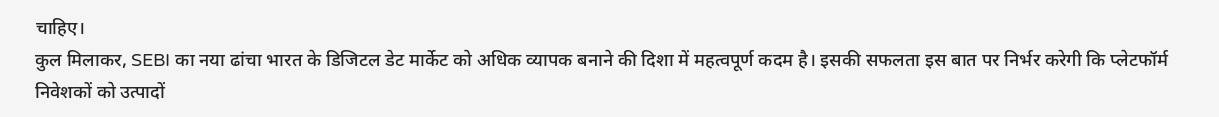चाहिए।
कुल मिलाकर, SEBI का नया ढांचा भारत के डिजिटल डेट मार्केट को अधिक व्यापक बनाने की दिशा में महत्वपूर्ण कदम है। इसकी सफलता इस बात पर निर्भर करेगी कि प्लेटफॉर्म निवेशकों को उत्पादों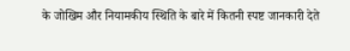के जोखिम और नियामकीय स्थिति के बारे में कितनी स्पष्ट जानकारी देते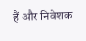हैं और निवेशक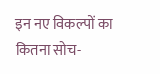इन नए विकल्पों का कितना सोच-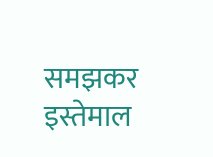समझकर इस्तेमाल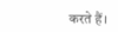करते हैं।